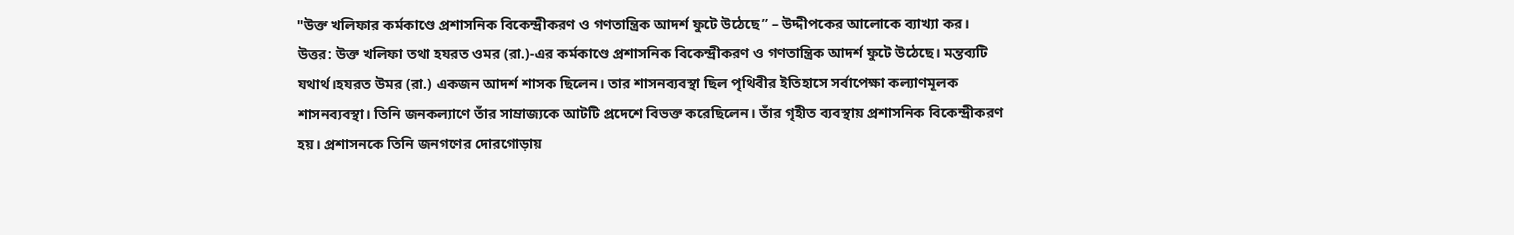"উক্ত খলিফার কর্মকাণ্ডে প্রশাসনিক বিকেন্দ্রীকরণ ও গণতান্ত্রিক আদর্শ ফুটে উঠেছে” – উদ্দীপকের আলোকে ব্যাখ্যা কর।
উত্তর: উক্ত খলিফা তথা হযরত ওমর (রা.)-এর কর্মকাণ্ডে প্রশাসনিক বিকেন্দ্রীকরণ ও গণতান্ত্রিক আদর্শ ফুটে উঠেছে। মন্তব্যটি যথার্থ।হযরত উমর (রা.) একজন আদর্শ শাসক ছিলেন। তার শাসনব্যবস্থা ছিল পৃথিবীর ইতিহাসে সর্বাপেক্ষা কল্যাণমূলক শাসনব্যবস্থা। তিনি জনকল্যাণে তাঁর সাম্রাজ্যকে আটটি প্রদেশে বিভক্ত করেছিলেন। তাঁর গৃহীত ব্যবস্থায় প্রশাসনিক বিকেন্দ্রীকরণ হয়। প্রশাসনকে তিনি জনগণের দোরগোড়ায়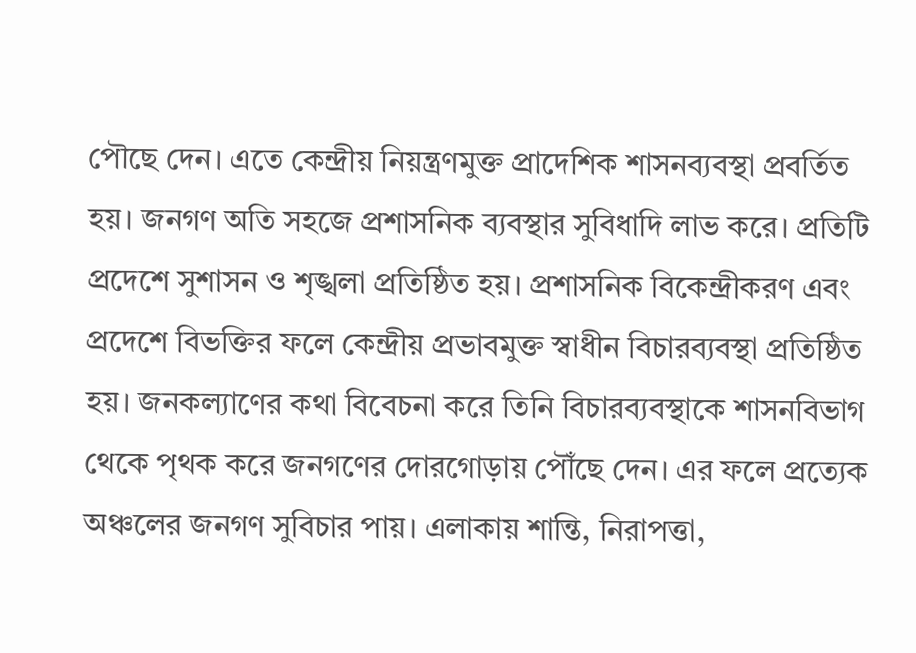পৌছে দেন। এতে কেন্দ্রীয় নিয়ন্ত্রণমুক্ত প্রাদেশিক শাসনব্যবস্থা প্রবর্তিত হয়। জনগণ অতি সহজে প্রশাসনিক ব্যবস্থার সুবিধাদি লাভ করে। প্রতিটি প্রদেশে সুশাসন ও শৃঙ্খলা প্রতিষ্ঠিত হয়। প্রশাসনিক বিকেন্দ্রীকরণ এবং প্রদেশে বিভক্তির ফলে কেন্দ্রীয় প্রভাবমুক্ত স্বাধীন বিচারব্যবস্থা প্রতিষ্ঠিত হয়। জনকল্যাণের কথা বিবেচনা করে তিনি বিচারব্যবস্থাকে শাসনবিভাগ থেকে পৃথক করে জনগণের দোরগোড়ায় পৌঁছে দেন। এর ফলে প্রত্যেক অঞ্চলের জনগণ সুবিচার পায়। এলাকায় শান্তি, নিরাপত্তা,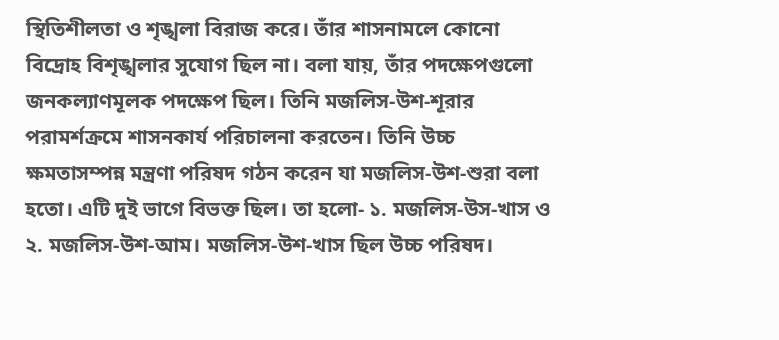স্থিতিশীলতা ও শৃঙ্খলা বিরাজ করে। তাঁর শাসনামলে কোনো বিদ্রোহ বিশৃঙ্খলার সুযোগ ছিল না। বলা যায়, তাঁর পদক্ষেপগুলো জনকল্যাণমূলক পদক্ষেপ ছিল। তিনি মজলিস-উশ-শূরার পরামর্শক্রমে শাসনকার্য পরিচালনা করতেন। তিনি উচ্চ ক্ষমতাসম্পন্ন মন্ত্রণা পরিষদ গঠন করেন যা মজলিস-উশ-শুরা বলা হতো। এটি দুই ভাগে বিভক্ত ছিল। তা হলো- ১. মজলিস-উস-খাস ও ২. মজলিস-উশ-আম। মজলিস-উশ-খাস ছিল উচ্চ পরিষদ।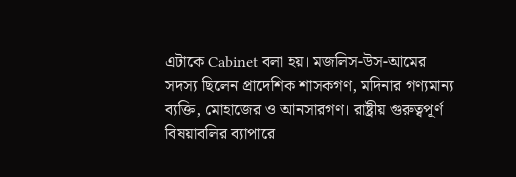এটাকে Cabinet বলা হয়। মজলিস-উস-আমের সদস্য ছিলেন প্রাদেশিক শাসকগণ, মদিনার গণ্যমান্য ব্যক্তি, মোহাজের ও আনসারগণ। রাষ্ট্রীয় গুরুত্বপূর্ণ বিষয়াবলির ব্যাপারে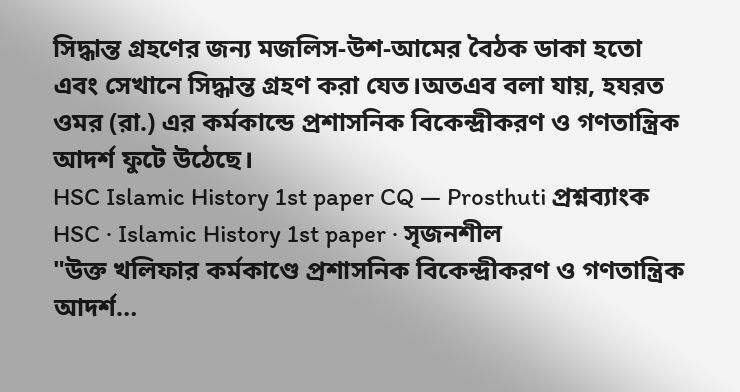সিদ্ধান্ত গ্রহণের জন্য মজলিস-উশ-আমের বৈঠক ডাকা হতো এবং সেখানে সিদ্ধান্ত গ্রহণ করা যেত।অতএব বলা যায়, হযরত ওমর (রা.) এর কর্মকান্ডে প্রশাসনিক বিকেন্দ্রীকরণ ও গণতান্ত্রিক আদর্শ ফুটে উঠেছে।
HSC Islamic History 1st paper CQ — Prosthuti প্রশ্নব্যাংক
HSC · Islamic History 1st paper · সৃজনশীল
"উক্ত খলিফার কর্মকাণ্ডে প্রশাসনিক বিকেন্দ্রীকরণ ও গণতান্ত্রিক আদর্শ…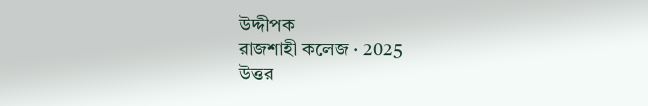উদ্দীপক
রাজশাহী কলেজ · 2025
উত্তর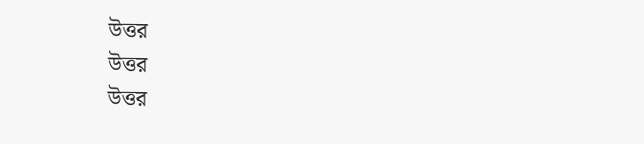উত্তর
উত্তর
উত্তর